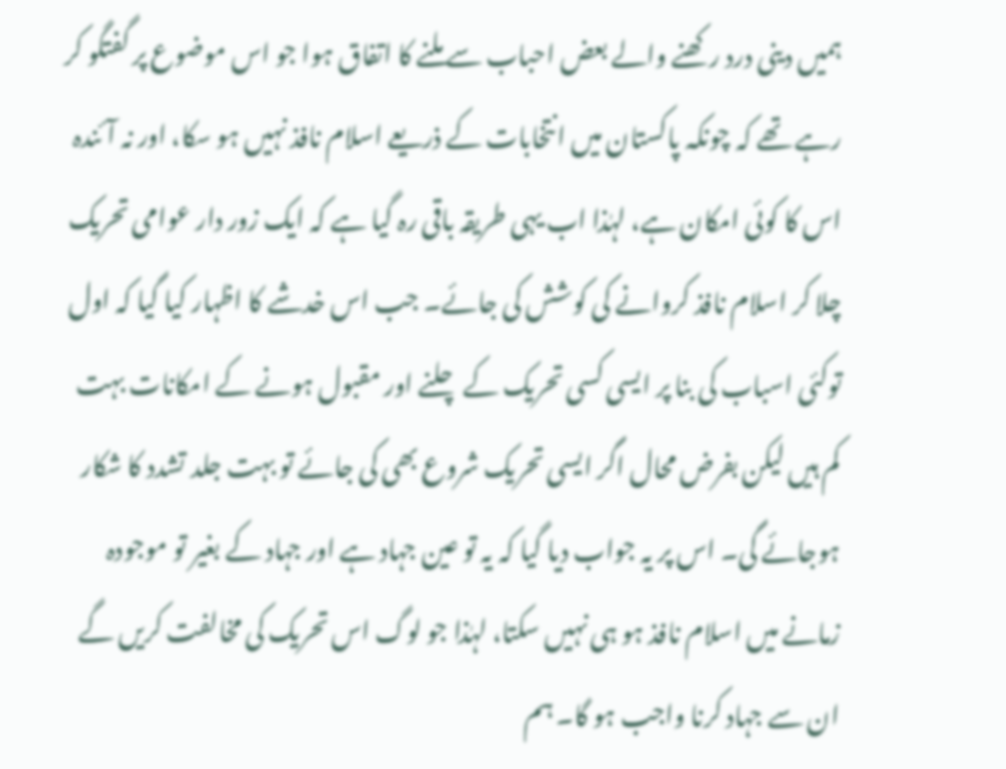ہمیں دینی درد رکھنے والے بعض احباب سے ملنے کا اتفاق ہوا جو اس موضوع پر گفتگو کر رہے تھے کہ چونکہ پاکستان میں انتخابات کے ذریعے اسلام نافذ نہیں ہو سکا، اور نہ آئندہ اس کا کوئی امکان ہے، لہٰذا اب یہی طریقہ باقی رہ گیا ہے کہ ایک زور دار عوامی تحریک چلا کر اسلام نافذ کروانے کی کوشش کی جائے۔ جب اس خدشے کا اظہار کیا گیا کہ اول توکئی اسباب کی بنا پر ایسی کسی تحریک کے چلنے اور مقبول ہونے کے امکانات بہت کم ہیں لیکن بفرض محال اگر ایسی تحریک شروع بھی کی جائے تو بہت جلد تشدد کا شکار ہوجائے گی۔ اس پر یہ جواب دیا گیا کہ یہ تو عین جہاد ہے اور جہاد کے بغیر تو موجودہ زمانے میں اسلام نافذ ہو ہی نہیں سکتا، لہٰذا جو لوگ اس تحریک کی مخالفت کریں گے ان سے جہاد کرنا واجب ہو گا۔ ہم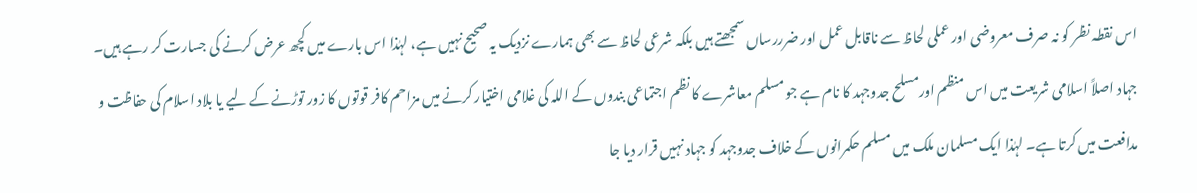اس نقطہ نظر کو نہ صرف معروضی اور عملی لحاظ سے ناقابل عمل اور ضرررساں سمجھتے ہیں بلکہ شرعی لحاظ سے بھی ہمارے نزدیک یہ صحیح نہیں ہے، لہٰذا اس بارے میں کچھ عرض کرنے کی جسارت کر رہے ہیں۔
جہاد اصلاً اسلامی شریعت میں اس منظم اورمسلح جدوجہد کا نام ہے جو مسلم معاشرے کا نظم اجتماعی بندوں کے اللہ کی غلامی اختیار کرنے میں مزاحم کافر قوتوں کا زور توڑنے کے لیے یا بلاد اسلام کی حفاظت و مدافعت میں کرتا ہے۔ لہٰذا ایک مسلمان ملک میں مسلم حکمرانوں کے خلاف جدوجہد کو جہاد نہیں قرار دیا جا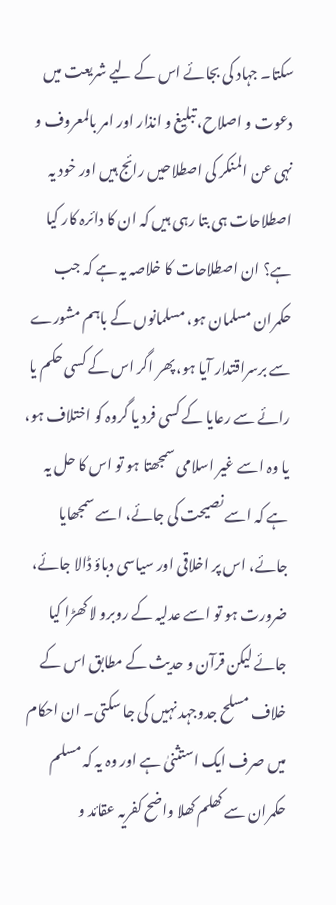سکتا۔ جہاد کی بجائے اس کے لیے شریعت میں دعوت و اصلاح، تبلیغ و انذار اور امر بالمعروف و نہی عن المنکر کی اصطلاحیں رائج ہیں اور خود یہ اصطلاحات ہی بتا رہی ہیں کہ ان کا دائرہ کار کیا ہے؟ ان اصطلاحات کا خلاصہ یہ ہے کہ جب حکمران مسلمان ہو، مسلمانوں کے باہم مشورے سے برسراقتدار آیا ہو، پھر اگر اس کے کسی حکم یا رائے سے رعایا کے کسی فرد یا گروہ کو اختلاف ہو، یا وہ اسے غیر اسلامی سمجھتا ہو تو اس کا حل یہ ہے کہ اسے نصیحت کی جائے، اسے سمجھایا جائے، اس پر اخلاقی اور سیاسی دباؤ ڈالا جائے، ضرورت ہو تو اسے عدلیہ کے روبرو لا کھڑا کیا جائے لیکن قرآن و حدیث کے مطابق اس کے خلاف مسلح جدوجہد نہیں کی جا سکتی۔ ان احکام میں صرف ایک استثنیٰ ہے اور وہ یہ کہ مسلم حکمران سے کھلم کھلا واضح کفریہ عقائد و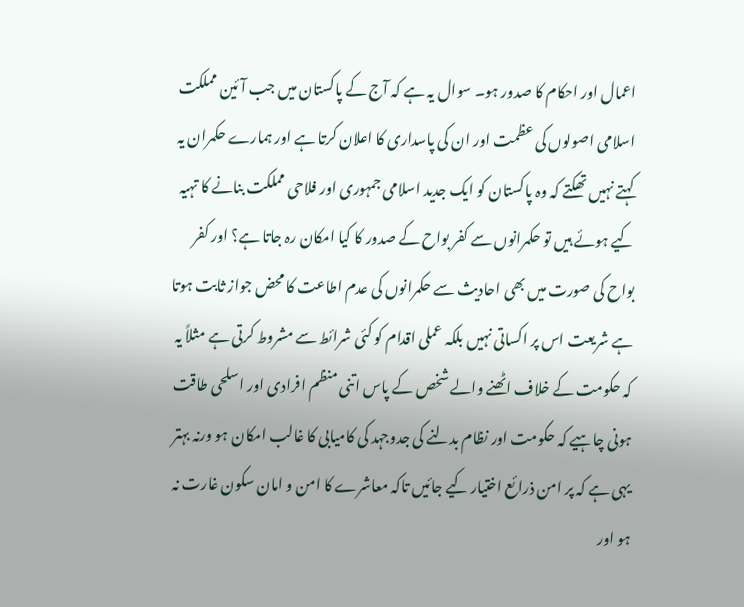اعمال اور احکام کا صدور ہو۔ سوال یہ ہے کہ آج کے پاکستان میں جب آئین مملکت اسلامی اصولوں کی عظمت اور ان کی پاسداری کا اعلان کرتا ہے اور ہمارے حکمران یہ کہتے نہیں تھکتے کہ وہ پاکستان کو ایک جدید اسلامی جمہوری اور فلاحی مملکت بنانے کا تہیہ کیے ہوئے ہیں تو حکمرانوں سے کفر بواح کے صدور کا کیا امکان رہ جاتا ہے؟ اور کفر بواح کی صورت میں بھی احادیث سے حکمرانوں کی عدم اطاعت کا محض جواز ثابت ہوتا ہے شریعت اس پر اکساتی نہیں بلکہ عملی اقدام کو کئی شرائط سے مشروط کرتی ہے مثلاً یہ کہ حکومت کے خلاف اٹھنے والے شخص کے پاس اتنی منظم افرادی اور اسلحی طاقت ہونی چاہیے کہ حکومت اور نظام بدلنے کی جدوجہد کی کامیابی کا غالب امکان ہو ورنہ بہتر یہی ہے کہ پر امن ذرائع اختیار کیے جائیں تاکہ معاشرے کا امن و امان سکون غارت نہ ہو اور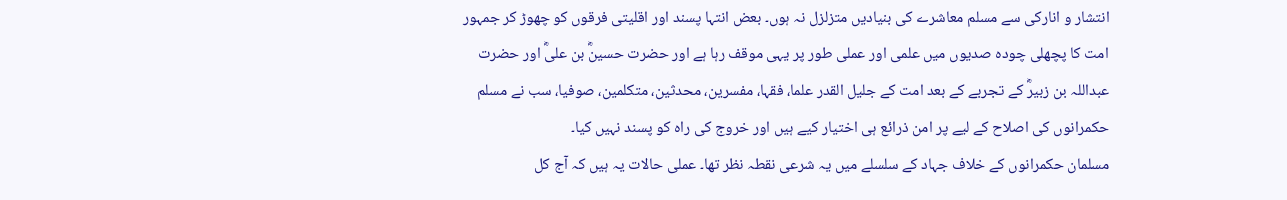انتشار و انارکی سے مسلم معاشرے کی بنیادیں متزلزل نہ ہوں۔ بعض انتہا پسند اور اقلیتی فرقوں کو چھوڑ کر جمہور امت کا پچھلی چودہ صدیوں میں علمی اور عملی طور پر یہی موقف رہا ہے اور حضرت حسینؓ بن علیؓ اور حضرت عبداللہ بن زبیرؓ کے تجربے کے بعد امت کے جلیل القدر علما، فقہا، مفسرین، محدثین، متکلمین، صوفیا، سب نے مسلم حکمرانوں کی اصلاح کے لیے پر امن ذرائع ہی اختیار کیے ہیں اور خروج کی راہ کو پسند نہیں کیا۔
مسلمان حکمرانوں کے خلاف جہاد کے سلسلے میں یہ شرعی نقطہ نظر تھا۔ عملی حالات یہ ہیں کہ آج کل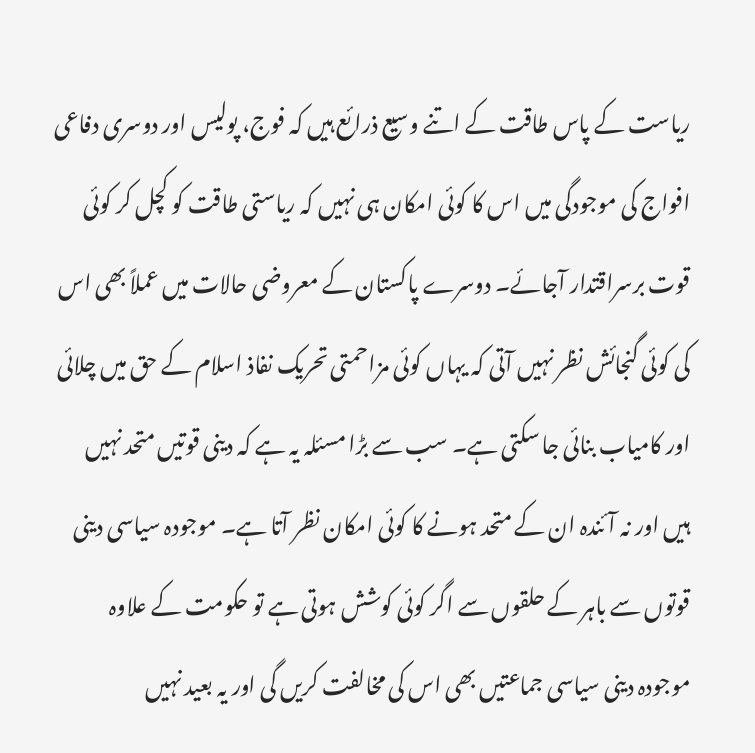ریاست کے پاس طاقت کے اتنے وسیع ذرائع ہیں کہ فوج، پولیس اور دوسری دفاعی افواج کی موجودگی میں اس کا کوئی امکان ہی نہیں کہ ریاستی طاقت کو کچل کر کوئی قوت برسراقتدار آجائے۔ دوسرے پاکستان کے معروضی حالات میں عملاً بھی اس کی کوئی گنجائش نظر نہیں آتی کہ یہاں کوئی مزاحمتی تحریک نفاذ اسلام کے حق میں چلائی اور کامیاب بنائی جا سکتی ہے۔ سب سے بڑا مسئلہ یہ ہے کہ دینی قوتیں متحد نہیں ہیں اور نہ آئندہ ان کے متحد ہونے کا کوئی امکان نظر آتا ہے۔ موجودہ سیاسی دینی قوتوں سے باہر کے حلقوں سے اگر کوئی کوشش ہوتی ہے تو حکومت کے علاوہ موجودہ دینی سیاسی جماعتیں بھی اس کی مخالفت کریں گی اور یہ بعید نہیں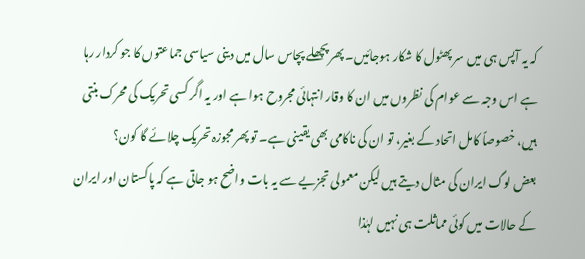کہ یہ آپس ہی میں سر پھٹول کا شکار ہوجائیں۔ پھر پچھلے پچاس سال میں دینی سیاسی جماعتوں کا جو کردار رہا ہے اس وجہ سے عوام کی نظروں میں ان کا وقار انتہائی مجروح ہوا ہے اور یہ اگر کسی تحریک کی محرک بنتی ہیں، خصوصاً کامل اتحاد کے بغیر، تو ان کی ناکامی بھی یقینی ہے۔ تو پھر مجوزہ تحریک چلائے گا کون؟
بعض لوگ ایران کی مثال دیتے ہیں لیکن معمولی تجزیے سے یہ بات واضح ہو جاتی ہے کہ پاکستان اور ایران کے حالات میں کوئی مماثلت ہی نہیں لہٰذا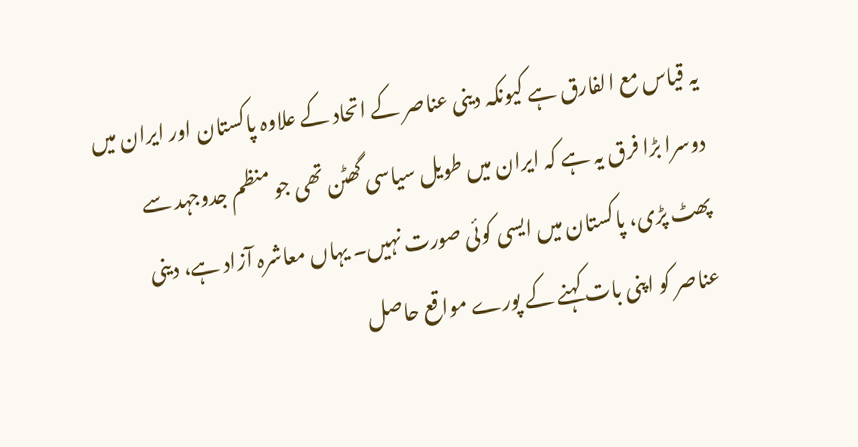یہ قیاس مع الفارق ہے کیونکہ دینی عناصر کے اتحاد کے علاوہ پاکستان اور ایران میں دوسرا بڑا فرق یہ ہے کہ ایران میں طویل سیاسی گھٹن تھی جو منظم جدوجہد سے پھٹ پڑی، پاکستان میں ایسی کوئی صورت نہیں۔ یہاں معاشرہ آزاد ہے، دینی عناصر کو اپنی بات کہنے کے پورے مواقع حاصل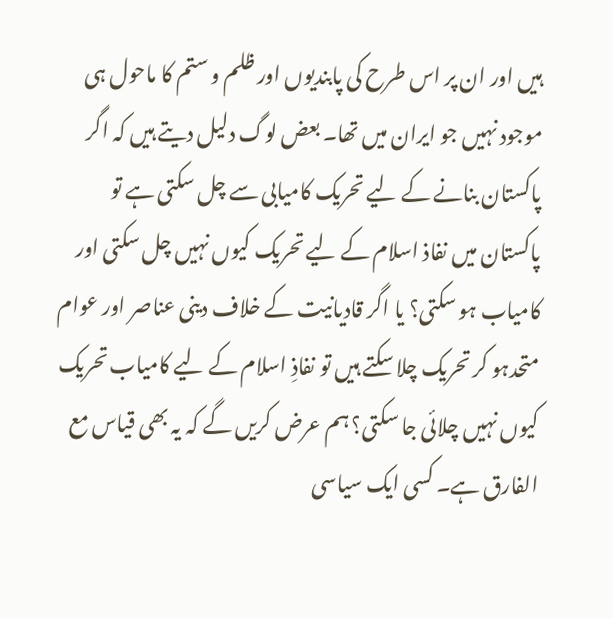ہیں اور ان پر اس طرح کی پابندیوں اور ظلم و ستم کا ماحول ہی موجود نہیں جو ایران میں تھا۔ بعض لوگ دلیل دیتے ہیں کہ اگر پاکستان بنانے کے لیے تحریک کامیابی سے چل سکتی ہے تو پاکستان میں نفاذ اسلام کے لیے تحریک کیوں نہیں چل سکتی اور کامیاب ہو سکتی؟ یا اگر قادیانیت کے خلاف دینی عناصر اور عوام متحدہو کر تحریک چلا سکتے ہیں تو نفاذِ اسلام کے لیے کامیاب تحریک کیوں نہیں چلائی جا سکتی؟ ہم عرض کریں گے کہ یہ بھی قیاس مع الفارق ہے۔ کسی ایک سیاسی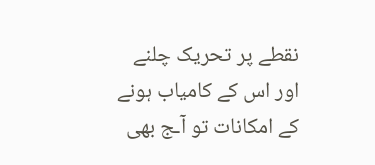نقطے پر تحریک چلنے اور اس کے کامیاب ہونے کے امکانات تو آـج بھی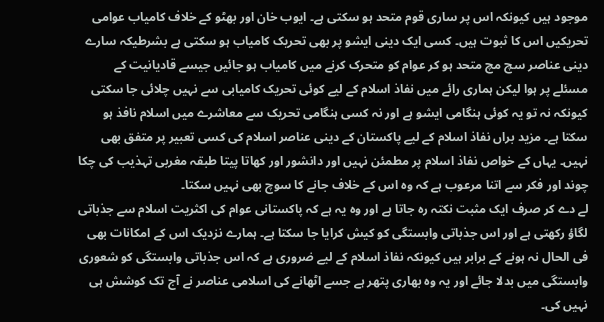موجود ہیں کیونکہ اس پر ساری قوم متحد ہو سکتی ہے۔ ایوب خان اور بھٹو کے خلاف کامیاب عوامی تحریکیں اس کا ثبوت ہیں۔ کسی ایک دینی ایشو پر بھی تحریک کامیاب ہو سکتی ہے بشرطیکہ سارے دینی عناصر سچ مچ متحد ہو کر عوام کو متحرک کرنے میں کامیاب ہو جائیں جیسے قادیانیت کے مسئلے پر ہوا لیکن ہماری رائے میں نفاذ اسلام کے لیے کوئی تحریک کامیابی سے نہیں چلائی جا سکتی کیونکہ نہ تو یہ کوئی ہنگامی ایشو ہے اور نہ کسی ہنگامی تحریک سے معاشرے میں اسلام نافذ ہو سکتا ہے۔ مزید براں نفاذ اسلام کے لیے پاکستان کے دینی عناصر اسلام کی کسی تعبیر پر متفق بھی نہیں۔ یہاں کے خواص نفاذ اسلام پر مطمئن نہیں اور دانشور اور کھاتا پیتا طبقہ مغربی تہذیب کی چکا چوند اور فکر سے اتنا مرعوب ہے کہ وہ اس کے خلاف جانے کا سوچ بھی نہیں سکتا۔
لے دے کر صرف ایک مثبت نکتہ رہ جاتا ہے اور وہ یہ ہے کہ پاکستانی عوام کی اکثریت اسلام سے جذباتی لگاؤ رکھتی ہے اور اس جذباتی وابستگی کو کیش کرایا جا سکتا ہے۔ ہمارے نزدیک اس کے امکانات بھی فی الحال نہ ہونے کے برابر ہیں کیونکہ نفاذ اسلام کے لیے ضروری ہے کہ اس جذباتی وابستگی کو شعوری وابستگی میں بدلا جائے اور یہ وہ بھاری پتھر ہے جسے اٹھانے کی اسلامی عناصر نے آج تک کوشش ہی نہیں کی۔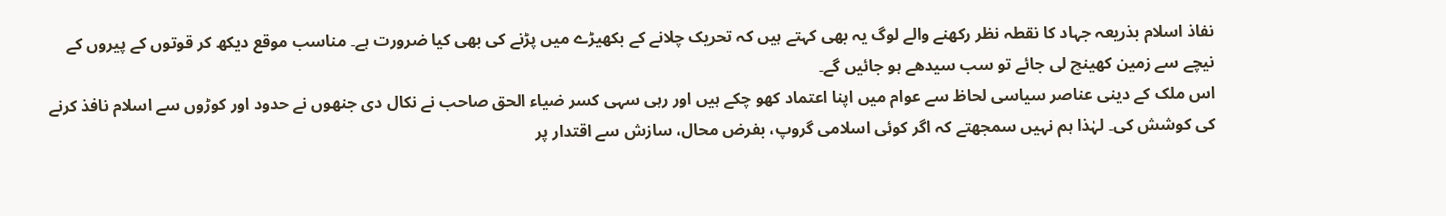نفاذ اسلام بذریعہ جہاد کا نقطہ نظر رکھنے والے لوگ یہ بھی کہتے ہیں کہ تحریک چلانے کے بکھیڑے میں پڑنے کی بھی کیا ضرورت ہے۔ مناسب موقع دیکھ کر قوتوں کے پیروں کے نیچے سے زمین کھینچ لی جائے تو سب سیدھے ہو جائیں گے۔
اس ملک کے دینی عناصر سیاسی لحاظ سے عوام میں اپنا اعتماد کھو چکے ہیں اور رہی سہی کسر ضیاء الحق صاحب نے نکال دی جنھوں نے حدود اور کوڑوں سے اسلام نافذ کرنے کی کوشش کی۔ لہٰذا ہم نہیں سمجھتے کہ اگر کوئی اسلامی گروپ، بفرض محال، سازش سے اقتدار پر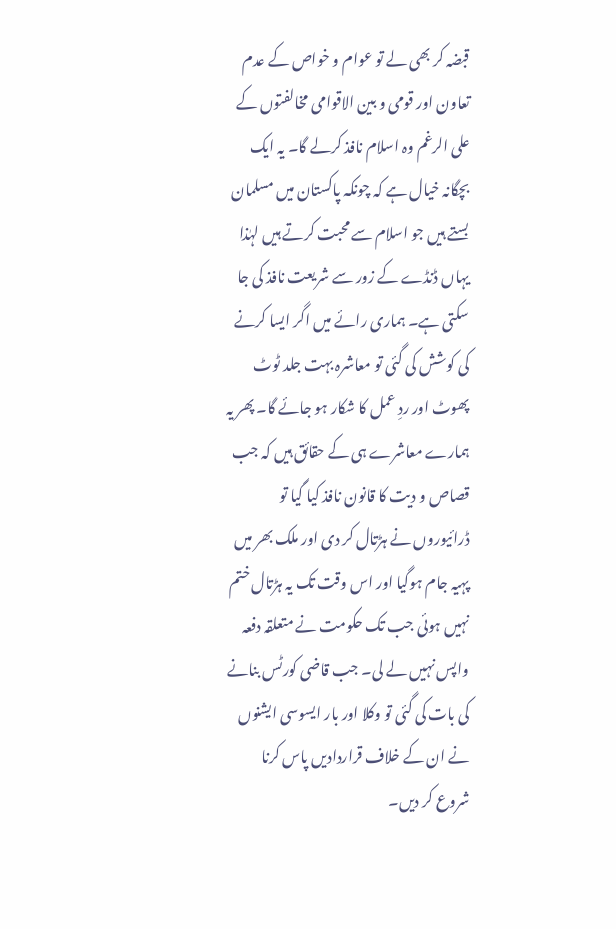قبضہ کر بھی لے تو عوام و خواص کے عدم تعاون اور قومی و بین الاقوامی مخالفتوں کے علی الرغم وہ اسلام نافذ کرلے گا۔ یہ ایک بچگانہ خیال ہے کہ چونکہ پاکستان میں مسلمان بستے ہیں جو اسلام سے محبت کرتے ہیں لہٰذا یہاں ڈنڈے کے زور سے شریعت نافذ کی جا سکتی ہے۔ ہماری رائے میں اگر ایسا کرنے کی کوشش کی گئی تو معاشرہ بہت جلد ٹوٹ پھوٹ اور ردِ عمل کا شکار ہو جائے گا۔ پھر یہ ہمارے معاشرے ہی کے حقائق ہیں کہ جب قصاص و دیت کا قانون نافذ کیا گیا تو ڈرائیوروں نے ہڑتال کر دی اور ملک بھر میں پہیہ جام ہوگیا اور اس وقت تک یہ ہڑتال ختم نہیں ہوئی جب تک حکومت نے متعلقہ دفعہ واپس نہیں لے لی۔ جب قاضی کورٹس بنانے کی بات کی گئی تو وکلا اور بار ایسوسی ایشنوں نے ان کے خلاف قراردادیں پاس کرنا شروع کر دیں۔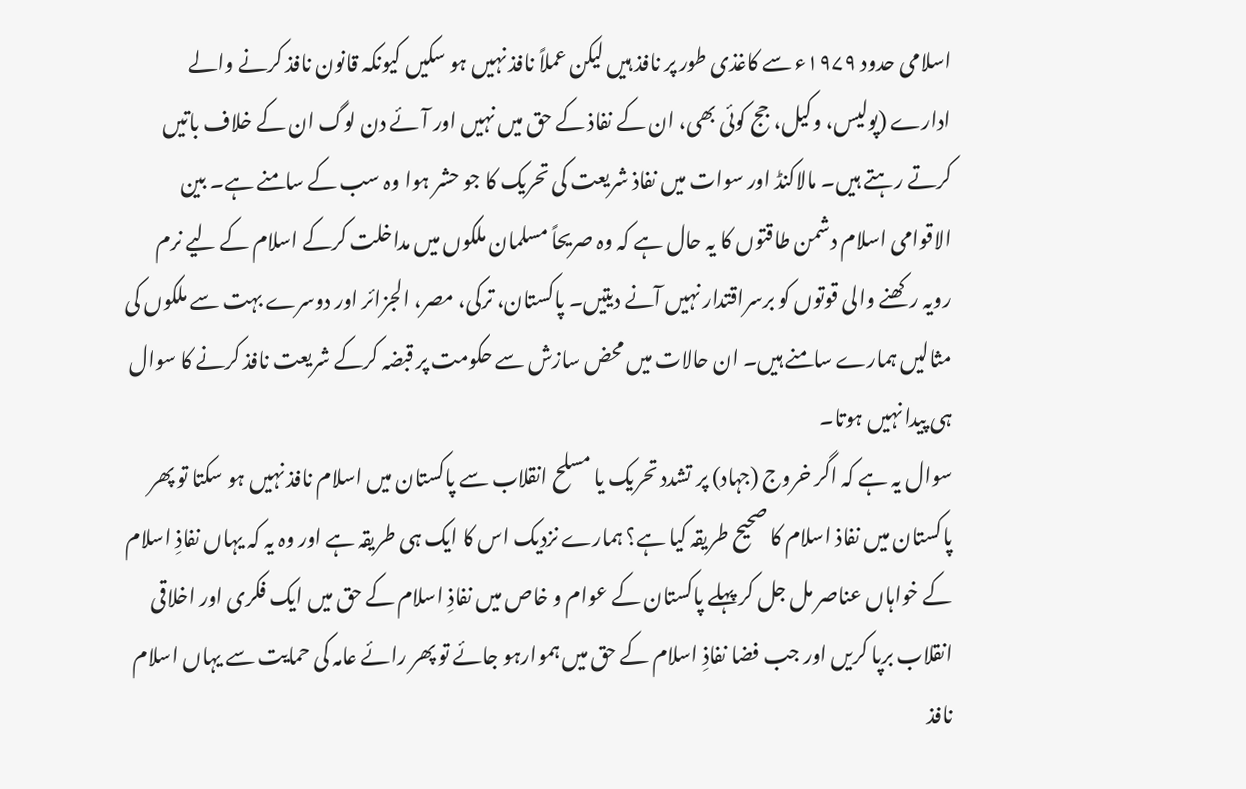اسلامی حدود ۱۹۷۹ء سے کاغذی طور پر نافذ ہیں لیکن عملاً نافذ نہیں ہو سکیں کیونکہ قانون نافذ کرنے والے ادارے (پولیس، وکیل، جج کوئی بھی، ان کے نفاذ کے حق میں نہیں اور آئے دن لوگ ان کے خلاف باتیں کرتے رہتے ہیں۔ مالاکنڈ اور سوات میں نفاذ شریعت کی تحریک کا جو حشر ہوا وہ سب کے سامنے ہے۔ بین الاقوامی اسلام دشمن طاقتوں کا یہ حال ہے کہ وہ صریحاً مسلمان ملکوں میں مداخلت کرکے اسلام کے لیے نرم رویہ رکھنے والی قوتوں کو برسراقتدار نہیں آنے دیتیں۔ پاکستان، ترکی، مصر، الجزائر اور دوسرے بہت سے ملکوں کی مثالیں ہمارے سامنے ہیں۔ ان حالات میں محض سازش سے حکومت پر قبضہ کرکے شریعت نافذ کرنے کا سوال ہی پیدا نہیں ہوتا۔
سوال یہ ہے کہ اگر خروج (جہاد) پر تشدد تحریک یا مسلح انقلاب سے پاکستان میں اسلام نافذ نہیں ہو سکتا تو پھر پاکستان میں نفاذ اسلام کا صحیح طریقہ کیا ہے؟ ہمارے نزدیک اس کا ایک ہی طریقہ ہے اور وہ یہ کہ یہاں نفاذِ اسلام کے خواہاں عناصر مل جل کر پہلے پاکستان کے عوام و خاص میں نفاذِ اسلام کے حق میں ایک فکری اور اخلاقی انقلاب برپا کریں اور جب فضا نفاذِ اسلام کے حق میں ہموارہو جائے تو پھر رائے عامہ کی حمایت سے یہاں اسلام نافذ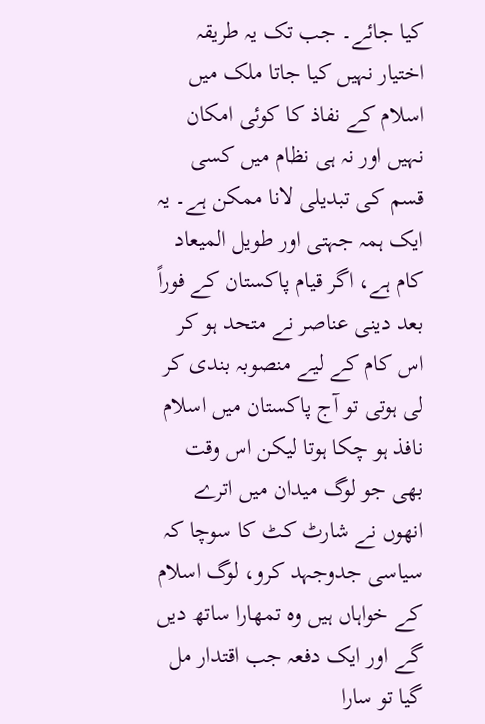کیا جائے۔ جب تک یہ طریقہ اختیار نہیں کیا جاتا ملک میں اسلام کے نفاذ کا کوئی امکان نہیں اور نہ ہی نظام میں کسی قسم کی تبدیلی لانا ممکن ہے۔ یہ ایک ہمہ جہتی اور طویل المیعاد کام ہے، اگر قیام پاکستان کے فوراً بعد دینی عناصر نے متحد ہو کر اس کام کے لیے منصوبہ بندی کر لی ہوتی تو آج پاکستان میں اسلام نافذ ہو چکا ہوتا لیکن اس وقت بھی جو لوگ میدان میں اترے انھوں نے شارٹ کٹ کا سوچا کہ سیاسی جدوجہد کرو، لوگ اسلام کے خواہاں ہیں وہ تمھارا ساتھ دیں گے اور ایک دفعہ جب اقتدار مل گیا تو سارا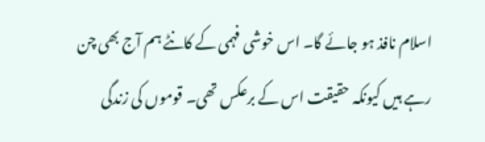اسلام نافذ ہو جائے گا۔ اس خوشی فہمی کے کانٹے ہم آج بھی چن رہے ہیں کیونکہ حقیقت اس کے برعکس تھی۔ قوموں کی زندگی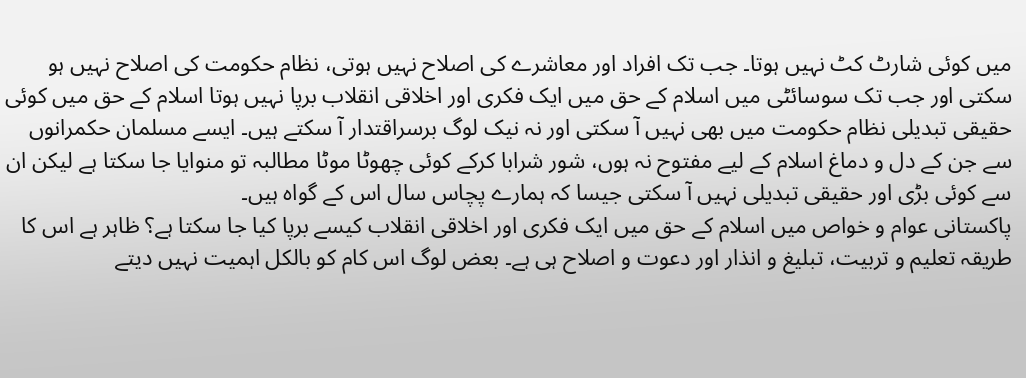میں کوئی شارٹ کٹ نہیں ہوتا۔ جب تک افراد اور معاشرے کی اصلاح نہیں ہوتی، نظام حکومت کی اصلاح نہیں ہو سکتی اور جب تک سوسائٹی میں اسلام کے حق میں ایک فکری اور اخلاقی انقلاب برپا نہیں ہوتا اسلام کے حق میں کوئی حقیقی تبدیلی نظام حکومت میں بھی نہیں آ سکتی اور نہ نیک لوگ برسراقتدار آ سکتے ہیں۔ ایسے مسلمان حکمرانوں سے جن کے دل و دماغ اسلام کے لیے مفتوح نہ ہوں، شور شرابا کرکے کوئی چھوٹا موٹا مطالبہ تو منوایا جا سکتا ہے لیکن ان سے کوئی بڑی اور حقیقی تبدیلی نہیں آ سکتی جیسا کہ ہمارے پچاس سال اس کے گواہ ہیں۔
پاکستانی عوام و خواص میں اسلام کے حق میں ایک فکری اور اخلاقی انقلاب کیسے برپا کیا جا سکتا ہے؟ ظاہر ہے اس کا طریقہ تعلیم و تربیت، تبلیغ و انذار اور دعوت و اصلاح ہی ہے۔ بعض لوگ اس کام کو بالکل اہمیت نہیں دیتے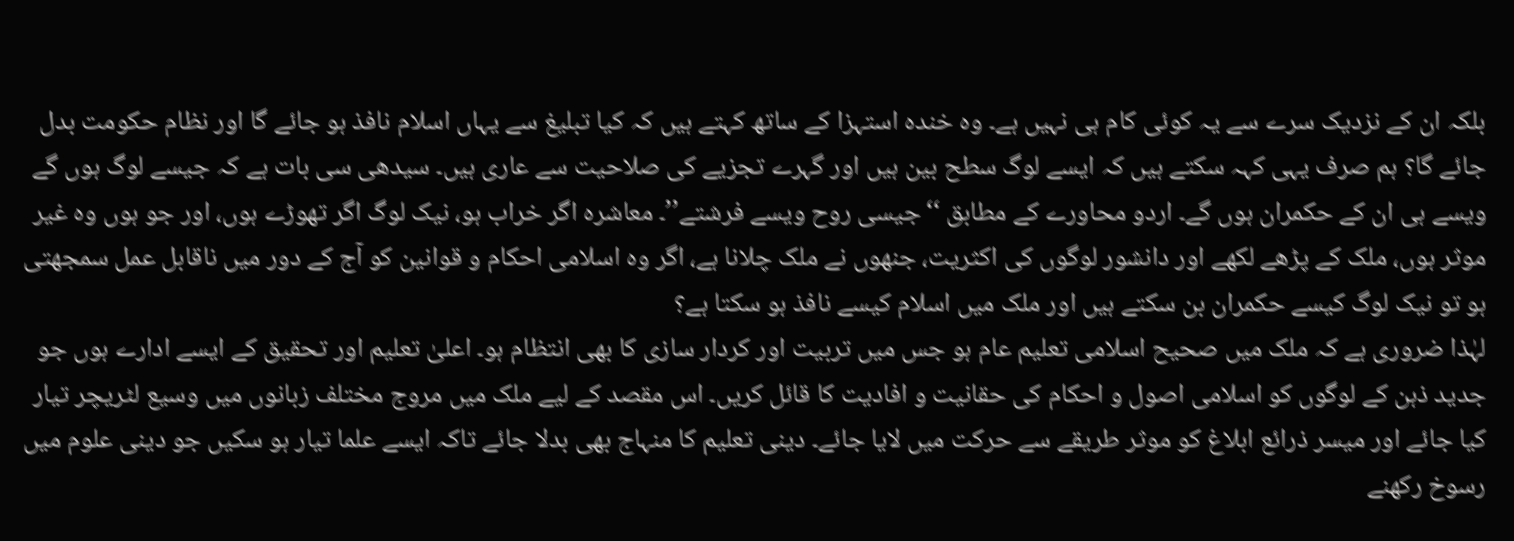بلکہ ان کے نزدیک سرے سے یہ کوئی کام ہی نہیں ہے۔ وہ خندہ استہزا کے ساتھ کہتے ہیں کہ کیا تبلیغ سے یہاں اسلام نافذ ہو جائے گا اور نظام حکومت بدل جائے گا؟ ہم صرف یہی کہہ سکتے ہیں کہ ایسے لوگ سطح بین ہیں اور گہرے تجزیے کی صلاحیت سے عاری ہیں۔ سیدھی سی بات ہے کہ جیسے لوگ ہوں گے ویسے ہی ان کے حکمران ہوں گے۔ اردو محاورے کے مطابق ‘‘جیسی روح ویسے فرشتے’’۔ معاشرہ اگر خراب ہو، نیک لوگ اگر تھوڑے ہوں، اور جو ہوں وہ غیر موثر ہوں، ملک کے پڑھے لکھے اور دانشور لوگوں کی اکثریت، جنھوں نے ملک چلانا ہے، اگر وہ اسلامی احکام و قوانین کو آج کے دور میں ناقابل عمل سمجھتی ہو تو نیک لوگ کیسے حکمران بن سکتے ہیں اور ملک میں اسلام کیسے نافذ ہو سکتا ہے؟
لہٰذا ضروری ہے کہ ملک میں صحیح اسلامی تعلیم عام ہو جس میں تربیت اور کردار سازی کا بھی انتظام ہو۔ اعلیٰ تعلیم اور تحقیق کے ایسے ادارے ہوں جو جدید ذہن کے لوگوں کو اسلامی اصول و احکام کی حقانیت و افادیت کا قائل کریں۔ اس مقصد کے لیے ملک میں مروج مختلف زبانوں میں وسیع لٹریچر تیار کیا جائے اور میسر ذرائع ابلاغ کو موثر طریقے سے حرکت میں لایا جائے۔ دینی تعلیم کا منہاج بھی بدلا جائے تاکہ ایسے علما تیار ہو سکیں جو دینی علوم میں رسوخ رکھنے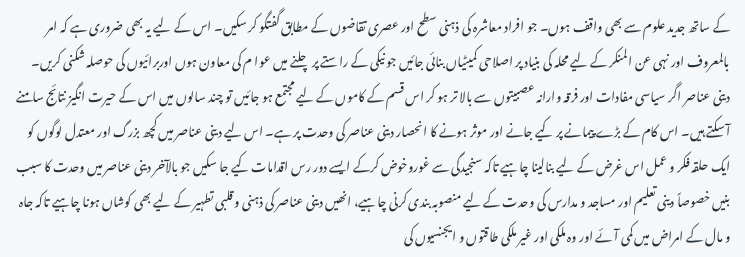کے ساتھ جدید علوم سے بھی واقف ہوں۔ جو افراد معاشرہ کی ذہنی سطح اور عصری تقاضوں کے مطابق گفتگو کر سکیں۔ اس کے لیے یہ بھی ضروری ہے کہ امر بالمعروف اور نہی عن المنکر کے لیے محلہ کی بنیاد پر اصلاحی کمیٹیاں بنائی جائیں جو نیکی کے راستے پر چلنے میں عوا م کی معاون ہوں اوربرائیوں کی حوصلہ شکنی کریں۔ دینی عناصر اگر سیاسی مفادات اور فرقہ وارانہ عصبیتوں سے بالا تر ہو کر اس قسم کے کاموں کے لیے مجتمع ہو جائیں تو چند سالوں میں اس کے حیرت انگیز نتائج سامنے آ سکتے ہیں۔ اس کام کے بڑے پیمانے پر کیے جانے اور موثر ہونے کا انحصار دینی عناصر کی وحدت پر ہے۔ اس لیے دینی عناصر میں کچھ بزرگ اور معتدل لوگوں کو ایک حلقہ فکر و عمل اس غرض کے لیے بنالینا چاہیے تاکہ سنجیدگی سے غوروخوض کرکے ایسے دور رس اقدامات کیے جا سکیں جو بالآخر دینی عناصر میں وحدت کا سبب بنیں خصوصاً دینی تعلیم اور مساجد و مدارس کی وحدت کے لیے منصوبہ بندی کرنی چاہیے، انھیں دینی عناصر کی ذہنی و قلبی تطہیر کے لیے بھی کوشاں ہونا چاہیے تاکہ جاہ و مال کے امراض میں کمی آئے اور وہ ملکی اور غیر ملکی طاقتوں و ایجنسیوں کی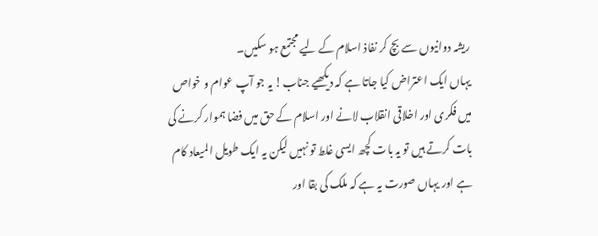ریشہ دوانیوں سے بچ کر نفاذ اسلام کے لیے مجتمع ہو سکیں۔
یہاں ایک اعتراض کیا جاتا ہے کہ دیکھیے جناب! یہ جو آپ عوام و خواص میں فکری اور اخلاقی انقلاب لانے اور اسلام کے حق میں فضا ہموار کرنے کی بات کرتے ہیں تو یہ بات کچھ ایسی غلط تو نہیں لیکن یہ ایک طویل المیعاد کام ہے اور یہاں صورت یہ ہے کہ ملک کی بقا اور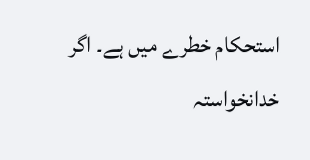استحکام خطرے میں ہے۔ اگر خدانخواستہ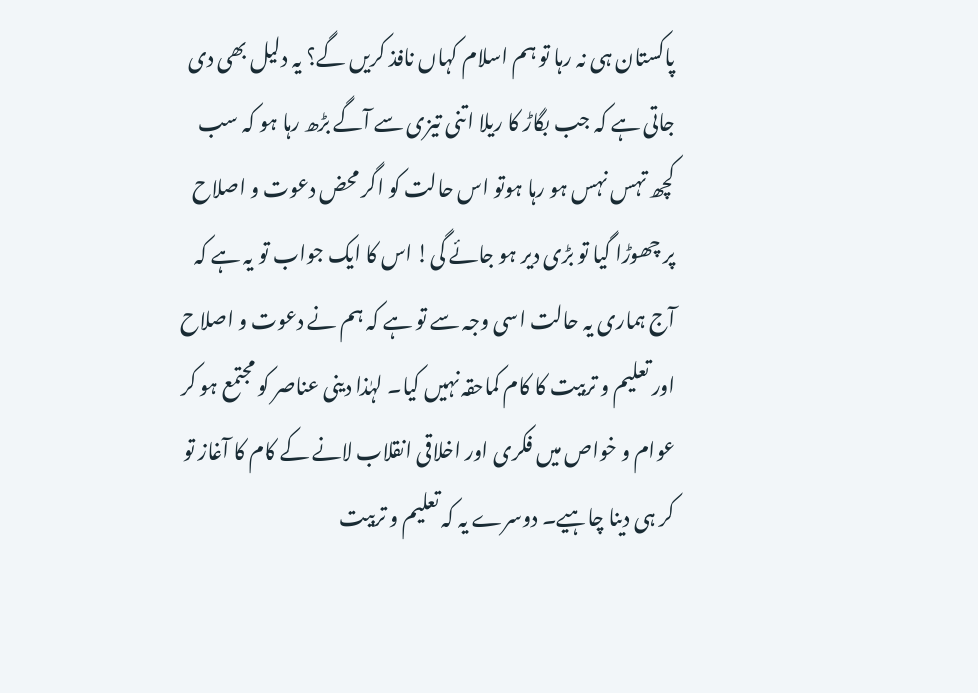پاکستان ہی نہ رہا تو ہم اسلام کہاں نافذ کریں گے؟ یہ دلیل بھی دی جاتی ہے کہ جب بگاڑ کا ریلا اتنی تیزی سے آگے بڑھ رہا ہو کہ سب کچھ تہس نہس ہو رہا ہوتو اس حالت کو اگر محض دعوت و اصلاح پر چھوڑا گیا تو بڑی دیر ہو جائے گی! اس کا ایک جواب تو یہ ہے کہ آج ہماری یہ حالت اسی وجہ سے تو ہے کہ ہم نے دعوت و اصلاح اور تعلیم و تربیت کا کام کماحقہ نہیں کیا۔ لہٰذا دینی عناصر کو مجتمع ہو کر عوام و خواص میں فکری اور اخلاقی انقلاب لانے کے کام کا آغاز تو کر ہی دینا چاہیے۔ دوسرے یہ کہ تعلیم و تربیت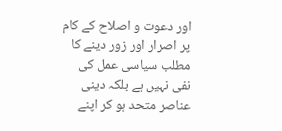اور دعوت و اصلاح کے کام پر اصرار اور زور دینے کا مطلب سیاسی عمل کی نفی نہیں ہے بلکہ دینی عناصر متحد ہو کر اپنے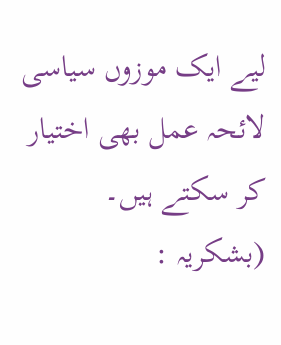لیے ایک موزوں سیاسی لائحہ عمل بھی اختیار کر سکتے ہیں۔
(بشکریہ :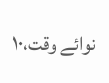نوائے وقت،۱۰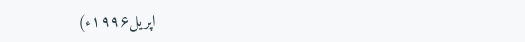اپریل۱۹۹۶ء)